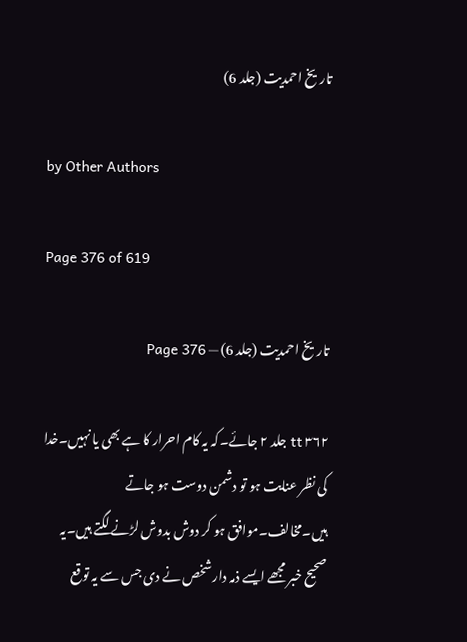تاریخ احمدیت (جلد 6)

by Other Authors

Page 376 of 619

تاریخ احمدیت (جلد 6) — Page 376

۳۶۲ tt جلد ۲ جائے۔کہ یہ کام احرار کا ہے بھی یا نہیں۔خدا کی نظر عنایت ہو تو دشمن دوست ہو جاتے ہیں۔مخالف۔موافق ہو کر دوش بدوش لڑنے لگتے ہیں۔یہ صحیح خبر مجھے ایسے ذمہ دار شخص نے دی جس سے یہ توقع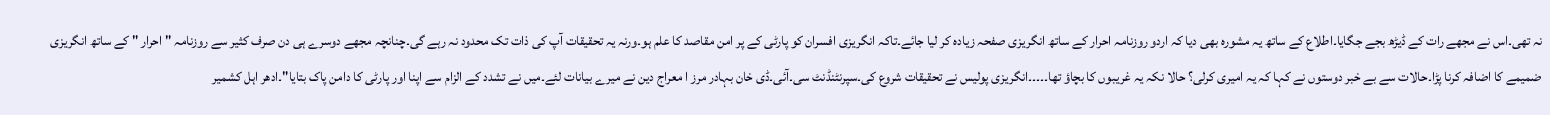نہ تھی۔اس نے مجھے رات کے ڈیڑھ بجے جگایا۔اطلاع کے ساتھ یہ مشورہ بھی دیا کہ اردو روزنامہ احرار کے ساتھ انگریزی صفحہ زیادہ کر لیا جائے۔تاکہ انگریزی افسران کو پارٹی کے پر امن مقاصد کا علم ہو۔ورنہ یہ تحقیقات آپ کی ذات تک محدود نہ رہے گی۔چنانچہ مجھے دوسرے ہی دن صرف کثیر سے روزنامہ "احرار " کے ساتھ انگریزی ضمیمے کا اضافہ کرنا پڑا۔حالات سے بے خبر دوستوں نے کہا کہ یہ امیری کرلی؟ حالا نکہ یہ غریبوں کا بچاؤ تھا۔۔۔۔۔انگریزی پولیس نے تحقیقات شروع کی۔سپرنٹنڈنٹ سی۔آئی۔ڈی خان بہادر مرز ا معراج دین نے میرے بیانات لئے۔میں نے تشدد کے الزام سے اپنا اور پارٹی کا دامن پاک بتایا"۔ادھر اہل کشمیر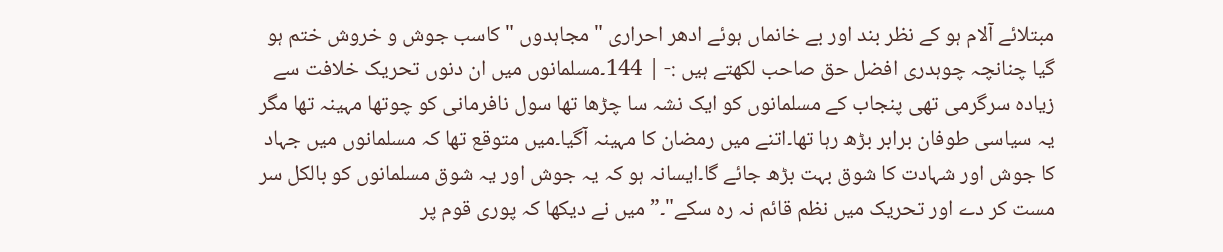مبتلائے آلام ہو کے نظر بند اور بے خانماں ہوئے ادھر احراری " مجاہدوں " کاسب جوش و خروش ختم ہو گیا چنانچہ چوہدری افضل حق صاحب لکھتے ہیں :- | 144۔مسلمانوں میں ان دنوں تحریک خلافت سے زیادہ سرگرمی تھی پنجاب کے مسلمانوں کو ایک نشہ سا چڑھا تھا سول نافرمانی کو چوتھا مہینہ تھا مگر یہ سیاسی طوفان برابر بڑھ رہا تھا۔اتنے میں رمضان کا مہینہ آگیا۔میں متوقع تھا کہ مسلمانوں میں جہاد کا جوش اور شہادت کا شوق بہت بڑھ جائے گا۔ایسانہ ہو کہ یہ جوش اور یہ شوق مسلمانوں کو بالکل سر مست کر دے اور تحریک میں نظم قائم نہ رہ سکے"۔” میں نے دیکھا کہ پوری قوم پر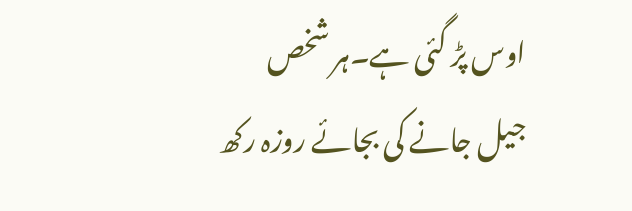اوس پڑ گئی ہے۔ہر شخص جیل جانے کی بجائے روزہ رکھ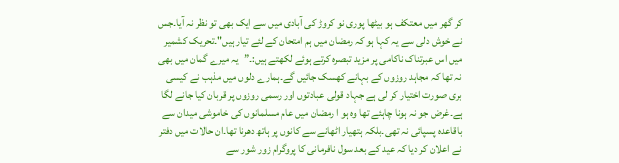کر گھر میں معتکف ہو بیٹھا پوری نو کروڑ کی آبادی میں سے ایک بھی تو نظر نہ آیا۔جس نے خوش دلی سے یہ کہا ہو کہ رمضان میں ہم امتحان کے لئے تیار ہیں"۔تحریک کشمیر میں اس عبرتناک ناکامی پر مزید تبصرہ کرتے ہوئے لکھتے ہیں:۔”یہ میرے گمان میں بھی نہ تھا کہ مجاہد روزوں کے بہانے کھسک جائیں گے۔ہمارے دلوں میں مذہب نے کیسی بری صورت اختیار کر لی ہے جہاد قولی عبادتوں اور رسمی روزوں پر قربان کیا جانے لگا ہے۔غرض جو نہ ہونا چاہئے تھا وہ ہو ا رمضان میں عام مسلمانوں کی خاموشی میدان سے باقاعدہ پسپائی نہ تھی۔بلکہ ہتھیار اٹھانے سے کانوں پر ہاتھ دھرنا تھا۔ان حالات میں دفتر نے اعلان کر دیا کہ عید کے بعد سول نافرمانی کا پروگرام زور شور سے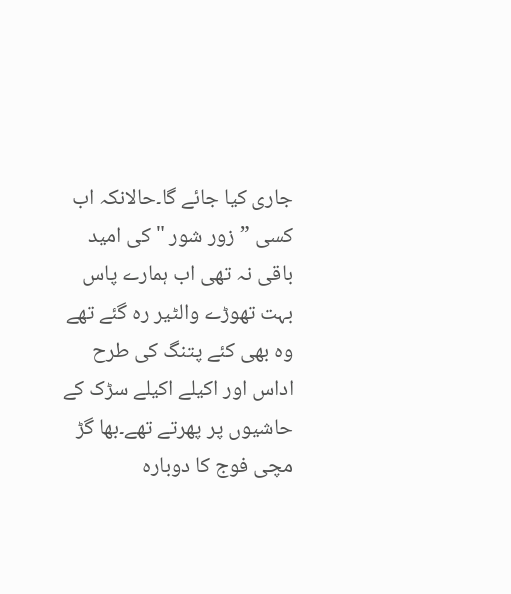جاری کیا جائے گا۔حالانکہ اب کسی ” زور شور " کی امید باقی نہ تھی اب ہمارے پاس بہت تھوڑے والٹیر رہ گئے تھے وہ بھی کئے پتنگ کی طرح اداس اور اکیلے اکیلے سڑک کے حاشیوں پر پھرتے تھے۔بھا گڑ مچی فوج کا دوبارہ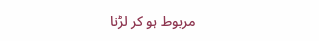مربوط ہو کر لڑنا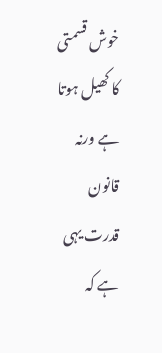خوش قسمتی کا کھیل ہوتا ہے ورنہ قانون قدرت یہی ہے کہ